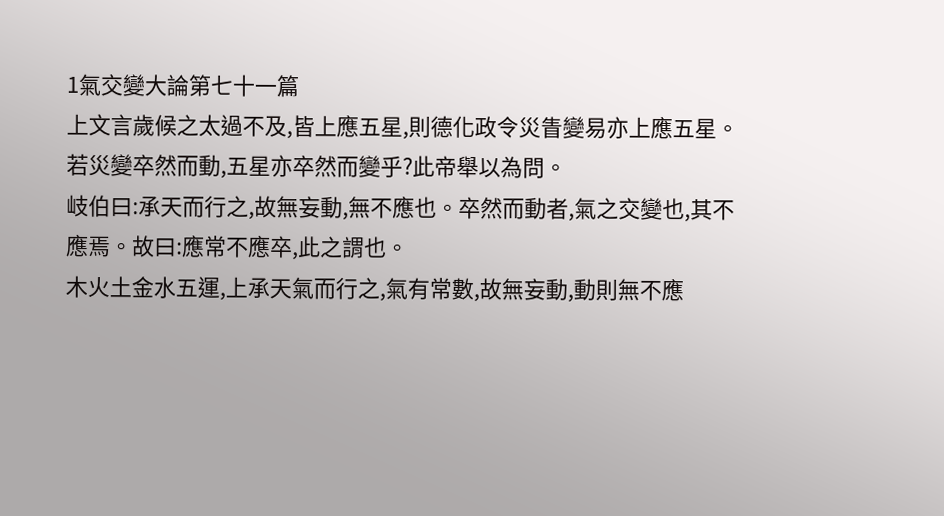1氣交變大論第七十一篇
上文言歲候之太過不及,皆上應五星,則德化政令災眚變易亦上應五星。若災變卒然而動,五星亦卒然而變乎?此帝舉以為問。
岐伯曰:承天而行之,故無妄動,無不應也。卒然而動者,氣之交變也,其不應焉。故曰:應常不應卒,此之謂也。
木火土金水五運,上承天氣而行之,氣有常數,故無妄動,動則無不應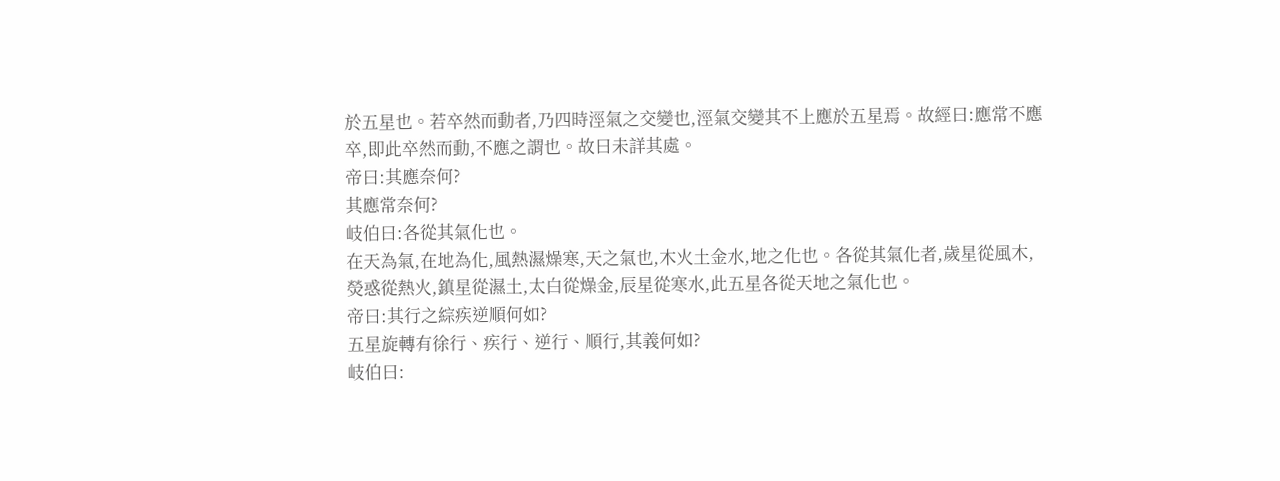於五星也。若卒然而動者,乃四時涇氣之交變也,涇氣交變其不上應於五星焉。故經曰:應常不應卒,即此卒然而動,不應之謂也。故曰未詳其處。
帝曰:其應奈何?
其應常奈何?
岐伯曰:各從其氣化也。
在天為氣,在地為化,風熱濕燥寒,天之氣也,木火土金水,地之化也。各從其氣化者,歲星從風木,熒惑從熱火,鎮星從濕土,太白從燥金,辰星從寒水,此五星各從天地之氣化也。
帝曰:其行之綜疾逆順何如?
五星旋轉有徐行、疾行、逆行、順行,其義何如?
岐伯曰: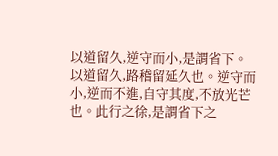以道留久,逆守而小,是謂省下。
以道留久,路稽留延久也。逆守而小,逆而不進,自守其度,不放光芒也。此行之徐,是謂省下之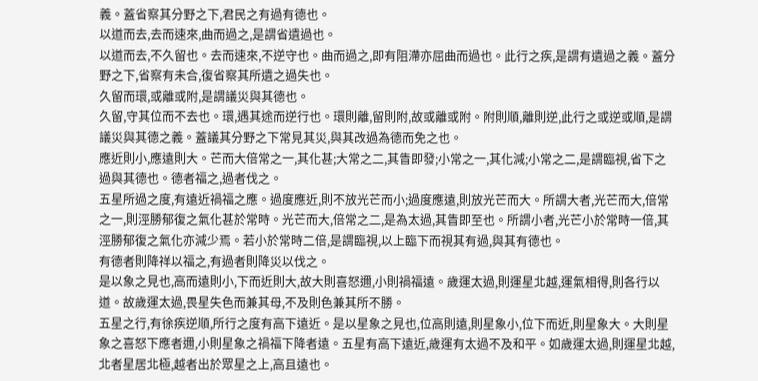義。蓋省察其分野之下,君民之有過有德也。
以道而去,去而速來,曲而過之,是謂省遺過也。
以道而去,不久留也。去而速來,不逆守也。曲而過之,即有阻滯亦屈曲而過也。此行之疾,是謂有遺過之義。蓋分野之下,省察有未合,復省察其所遺之過失也。
久留而環,或離或附,是謂議災與其德也。
久留,守其位而不去也。環,遇其途而逆行也。環則離,留則附,故或離或附。附則順,離則逆,此行之或逆或順,是謂議災與其德之義。蓋議其分野之下常見其災,與其改過為德而免之也。
應近則小,應遠則大。芒而大倍常之一,其化甚;大常之二,其眚即發;小常之一,其化減;小常之二,是謂臨視,省下之過與其德也。德者福之,過者伐之。
五星所過之度,有遠近禍福之應。過度應近,則不放光芒而小;過度應遠,則放光芒而大。所謂大者,光芒而大,倍常之一,則涇勝郁復之氣化甚於常時。光芒而大,倍常之二,是為太過,其眚即至也。所謂小者,光芒小於常時一倍,其涇勝郁復之氣化亦減少焉。若小於常時二倍,是謂臨視,以上臨下而視其有過,與其有德也。
有德者則降祥以福之,有過者則降災以伐之。
是以象之見也,高而遠則小,下而近則大,故大則喜怒邇,小則禍福遠。歲運太過,則運星北越,運氣相得,則各行以道。故歲運太過,畏星失色而兼其母,不及則色兼其所不勝。
五星之行,有徐疾逆順,所行之度有高下遠近。是以星象之見也,位高則遠,則星象小,位下而近,則星象大。大則星象之喜怒下應者邇,小則星象之禍福下降者遠。五星有高下遠近,歲運有太過不及和平。如歲運太過,則運星北越,北者星居北極,越者出於眾星之上,高且遠也。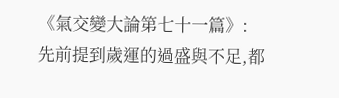《氣交變大論第七十一篇》:
先前提到歲運的過盛與不足,都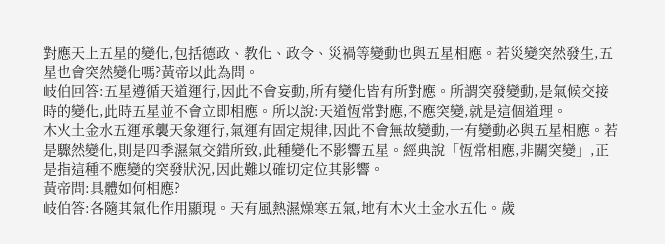對應天上五星的變化,包括德政、教化、政令、災禍等變動也與五星相應。若災變突然發生,五星也會突然變化嗎?黃帝以此為問。
岐伯回答:五星遵循天道運行,因此不會妄動,所有變化皆有所對應。所謂突發變動,是氣候交接時的變化,此時五星並不會立即相應。所以說:天道恆常對應,不應突變,就是這個道理。
木火土金水五運承襲天象運行,氣運有固定規律,因此不會無故變動,一有變動必與五星相應。若是驟然變化,則是四季濕氣交錯所致,此種變化不影響五星。經典說「恆常相應,非關突變」,正是指這種不應變的突發狀況,因此難以確切定位其影響。
黃帝問:具體如何相應?
岐伯答:各隨其氣化作用顯現。天有風熱濕燥寒五氣,地有木火土金水五化。歲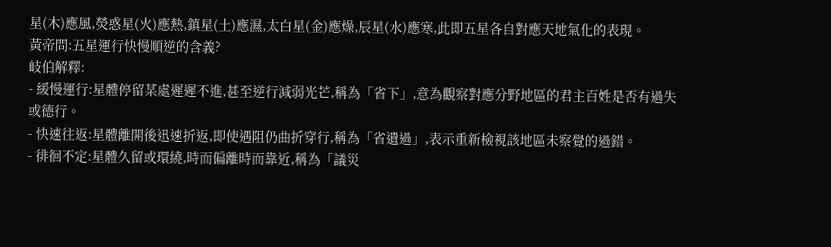星(木)應風,熒惑星(火)應熱,鎮星(土)應濕,太白星(金)應燥,辰星(水)應寒,此即五星各自對應天地氣化的表現。
黃帝問:五星運行快慢順逆的含義?
岐伯解釋:
- 緩慢運行:星體停留某處遲遲不進,甚至逆行減弱光芒,稱為「省下」,意為觀察對應分野地區的君主百姓是否有過失或德行。
- 快速往返:星體離開後迅速折返,即使遇阻仍曲折穿行,稱為「省遺過」,表示重新檢視該地區未察覺的過錯。
- 徘徊不定:星體久留或環繞,時而偏離時而靠近,稱為「議災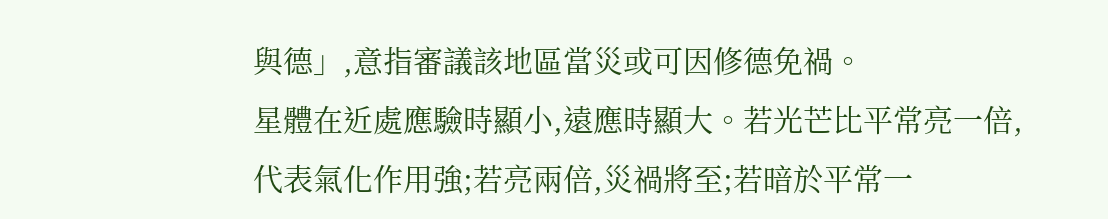與德」,意指審議該地區當災或可因修德免禍。
星體在近處應驗時顯小,遠應時顯大。若光芒比平常亮一倍,代表氣化作用強;若亮兩倍,災禍將至;若暗於平常一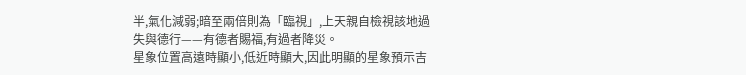半,氣化減弱;暗至兩倍則為「臨視」,上天親自檢視該地過失與德行——有德者賜福,有過者降災。
星象位置高遠時顯小,低近時顯大,因此明顯的星象預示吉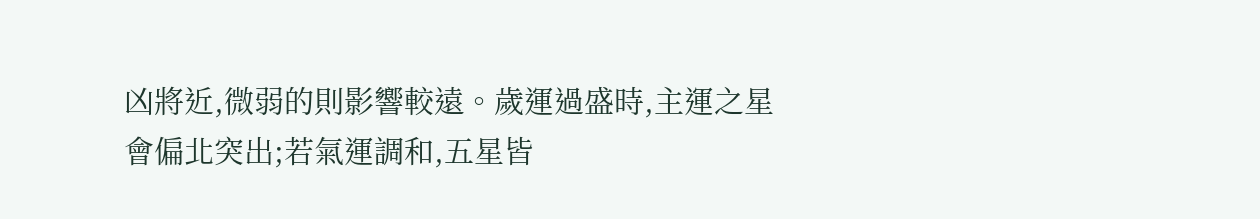凶將近,微弱的則影響較遠。歲運過盛時,主運之星會偏北突出;若氣運調和,五星皆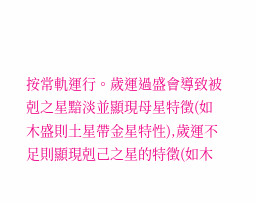按常軌運行。歲運過盛會導致被剋之星黯淡並顯現母星特徵(如木盛則土星帶金星特性),歲運不足則顯現剋己之星的特徵(如木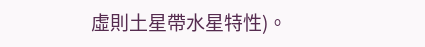虛則土星帶水星特性)。